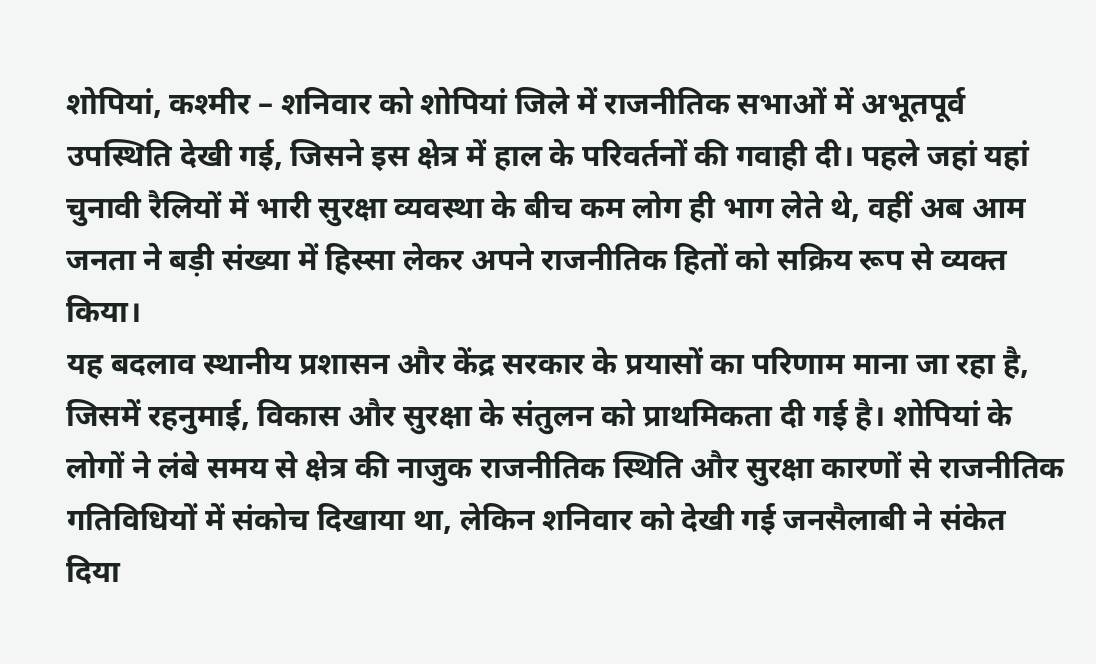शोपियां, कश्मीर – शनिवार को शोपियां जिले में राजनीतिक सभाओं में अभूतपूर्व उपस्थिति देखी गई, जिसने इस क्षेत्र में हाल के परिवर्तनों की गवाही दी। पहले जहां यहां चुनावी रैलियों में भारी सुरक्षा व्यवस्था के बीच कम लोग ही भाग लेते थे, वहीं अब आम जनता ने बड़ी संख्या में हिस्सा लेकर अपने राजनीतिक हितों को सक्रिय रूप से व्यक्त किया।
यह बदलाव स्थानीय प्रशासन और केंद्र सरकार के प्रयासों का परिणाम माना जा रहा है, जिसमें रहनुमाई, विकास और सुरक्षा के संतुलन को प्राथमिकता दी गई है। शोपियां के लोगों ने लंबे समय से क्षेत्र की नाजुक राजनीतिक स्थिति और सुरक्षा कारणों से राजनीतिक गतिविधियों में संकोच दिखाया था, लेकिन शनिवार को देखी गई जनसैलाबी ने संकेत दिया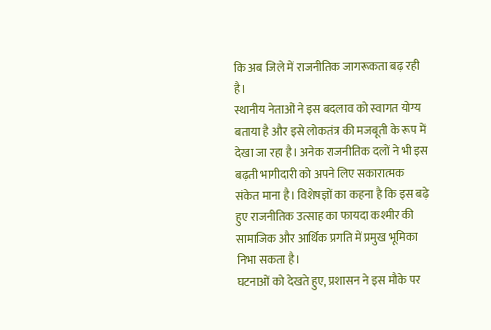कि अब जिले में राजनीतिक जागरूकता बढ़ रही है।
स्थानीय नेताओं ने इस बदलाव को स्वागत योग्य बताया है और इसे लोकतंत्र की मजबूती के रूप में देखा जा रहा है। अनेक राजनीतिक दलों ने भी इस बढ़ती भागीदारी को अपने लिए सकारात्मक संकेत माना है। विशेषज्ञों का कहना है कि इस बढ़े हुए राजनीतिक उत्साह का फायदा कश्मीर की सामाजिक और आर्थिक प्रगति में प्रमुख भूमिका निभा सकता है।
घटनाओं को देखते हुए, प्रशासन ने इस मौके पर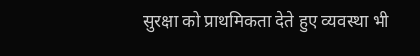सुरक्षा को प्राथमिकता देते हुए व्यवस्था भी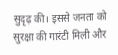सुदृढ़ की। इससे जनता को सुरक्षा की गारंटी मिली और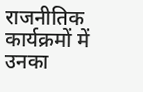राजनीतिक कार्यक्रमों में उनका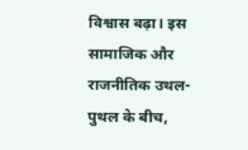विश्वास बढ़ा। इस सामाजिक और राजनीतिक उथल-पुथल के बीच,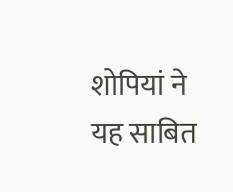शोपियां ने यह साबित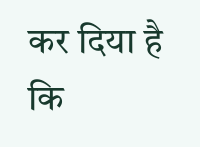कर दिया है कि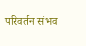परिवर्तन संभव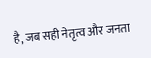है, जब सही नेतृत्व और जनता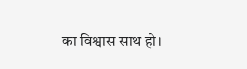का विश्वास साथ हो।